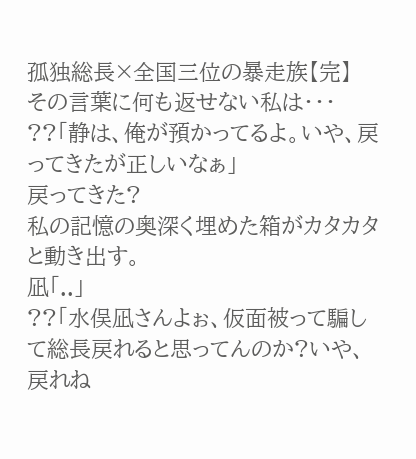孤独総長×全国三位の暴走族【完】
その言葉に何も返せない私は・・・
??「静は、俺が預かってるよ。いや、戻ってきたが正しいなぁ」
戻ってきた?
私の記憶の奥深く埋めた箱がカタカタと動き出す。
凪「..」
??「水俣凪さんよぉ、仮面被って騙して総長戻れると思ってんのか?いや、戻れね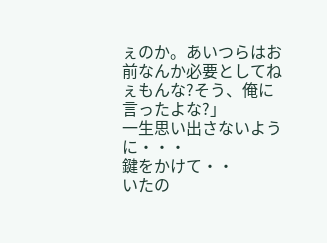ぇのか。あいつらはお前なんか必要としてねぇもんな?そう、俺に言ったよな?」
一生思い出さないように・・・
鍵をかけて・・
いたの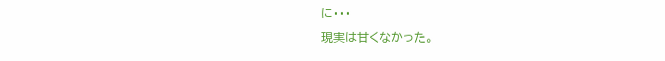に・・・
現実は甘くなかった。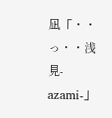凪「・・っ・・浅見-azami-」